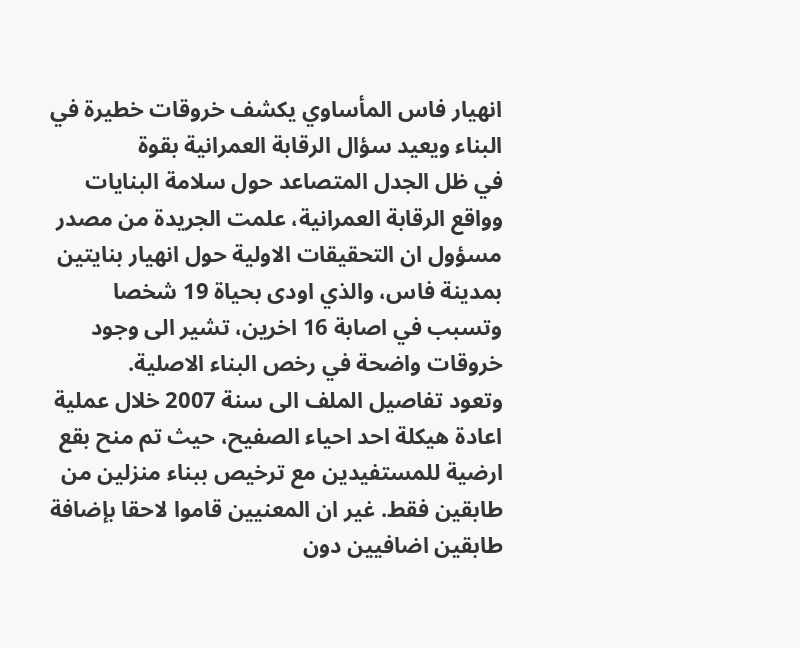انهيار فاس المأساوي يكشف خروقات خطيرة في البناء ويعيد سؤال الرقابة العمرانية بقوة
في ظل الجدل المتصاعد حول سلامة البنايات وواقع الرقابة العمرانية، علمت الجريدة من مصدر مسؤول ان التحقيقات الاولية حول انهيار بنايتين بمدينة فاس، والذي اودى بحياة 19 شخصا وتسبب في اصابة 16 اخرين، تشير الى وجود خروقات واضحة في رخص البناء الاصلية.
وتعود تفاصيل الملف الى سنة 2007 خلال عملية اعادة هيكلة احد احياء الصفيح، حيث تم منح بقع ارضية للمستفيدين مع ترخيص ببناء منزلين من طابقين فقط. غير ان المعنيين قاموا لاحقا بإضافة طابقين اضافيين دون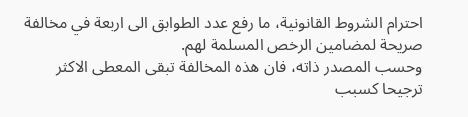احترام الشروط القانونية، ما رفع عدد الطوابق الى اربعة في مخالفة صريحة لمضامين الرخص المسلمة لهم.
وحسب المصدر ذاته، فان هذه المخالفة تبقى المعطى الاكثر ترجيحا كسبب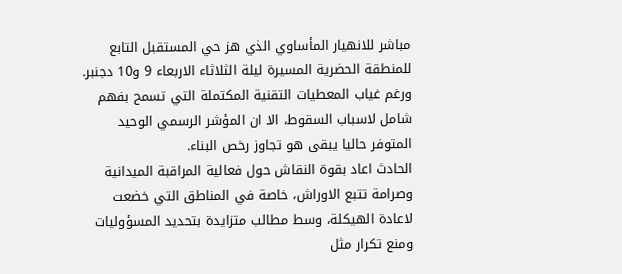مباشر للانهيار المأساوي الذي هز حي المستقبل التابع للمنطقة الحضرية المسيرة ليلة الثلاثاء الاربعاء 9 و10 دجنبر. ورغم غياب المعطيات التقنية المكتملة التي تسمح بفهم شامل لاسباب السقوط، الا ان المؤشر الرسمي الوحيد المتوفر حاليا يبقى هو تجاوز رخص البناء.
الحادث اعاد بقوة النقاش حول فعالية المراقبة الميدانية وصرامة تتبع الاوراش، خاصة في المناطق التي خضعت لاعادة الهيكلة، وسط مطالب متزايدة بتحديد المسؤوليات ومنع تكرار مثل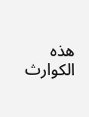هذه الكوارث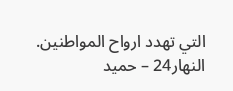التي تهدد ارواح المواطنين.
النهار24 – حميد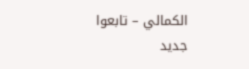الكمالي – تابعوا جديد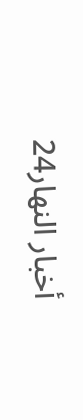أخبار النهار24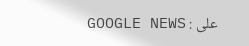على : GOOGLE NEWS